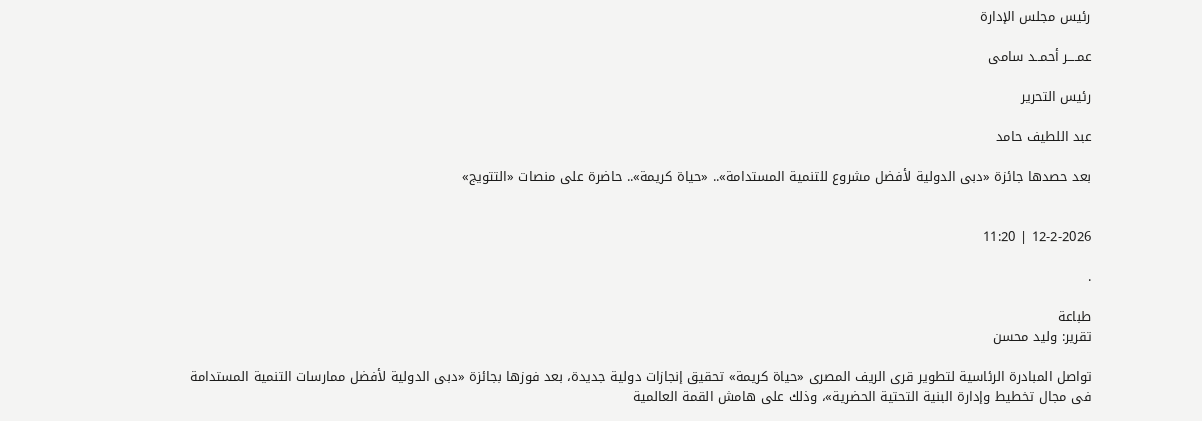رئيس مجلس الإدارة

عمــــر أحمــد سامى

رئيس التحرير

عبد اللطيف حامد

بعد حصدها جائزة «دبى الدولية لأفضل مشروع للتنمية المستدامة».. «حياة كريمة».. حاضرة على منصات «التتويج»


12-2-2026 | 11:20

.

طباعة
تقرير: وليد محسن

تواصل المبادرة الرئاسية لتطوير قرى الريف المصرى «حياة كريمة» تحقيق إنجازات دولية جديدة، بعد فوزها بجائزة «دبى الدولية لأفضل ممارسات التنمية المستدامة فى مجال تخطيط وإدارة البنية التحتية الحضرية»، وذلك على هامش القمة العالمية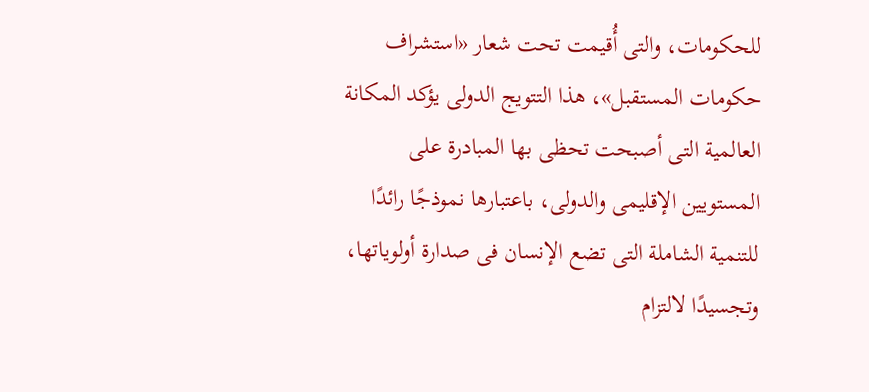للحكومات، والتى أُقيمت تحت شعار «استشراف حكومات المستقبل»، هذا التتويج الدولى يؤكد المكانة العالمية التى أصبحت تحظى بها المبادرة على المستويين الإقليمى والدولى، باعتبارها نموذجًا رائدًا للتنمية الشاملة التى تضع الإنسان فى صدارة أولوياتها، وتجسيدًا لالتزام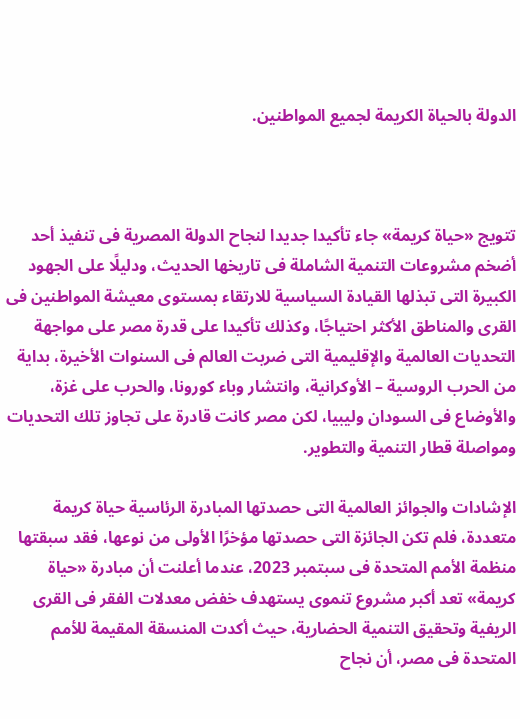الدولة بالحياة الكريمة لجميع المواطنين.



تتويج «حياة كريمة» جاء تأكيدا جديدا لنجاح الدولة المصرية فى تنفيذ أحد أضخم مشروعات التنمية الشاملة فى تاريخها الحديث، ودليلًا على الجهود الكبيرة التى تبذلها القيادة السياسية للارتقاء بمستوى معيشة المواطنين فى القرى والمناطق الأكثر احتياجًا، وكذلك تأكيدا على قدرة مصر على مواجهة التحديات العالمية والإقليمية التى ضربت العالم فى السنوات الأخيرة، بداية من الحرب الروسية – الأوكرانية، وانتشار وباء كورونا، والحرب على غزة، والأوضاع فى السودان وليبيا، لكن مصر كانت قادرة على تجاوز تلك التحديات ومواصلة قطار التنمية والتطوير.

الإشادات والجوائز العالمية التى حصدتها المبادرة الرئاسية حياة كريمة متعددة، فلم تكن الجائزة التى حصدتها مؤخرًا الأولى من نوعها، فقد سبقتها منظمة الأمم المتحدة فى سبتمبر 2023، عندما أعلنت أن مبادرة «حياة كريمة» تعد أكبر مشروع تنموى يستهدف خفض معدلات الفقر فى القرى الريفية وتحقيق التنمية الحضارية، حيث أكدت المنسقة المقيمة للأمم المتحدة فى مصر، أن نجاح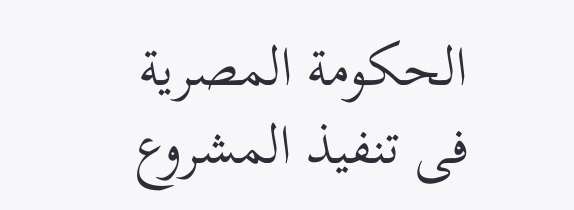الحكومة المصرية فى تنفيذ المشروع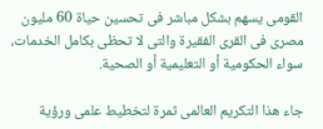القومى يسهم بشكل مباشر فى تحسين حياة 60 مليون مصرى فى القرى الفقيرة والتى لا تحظى بكامل الخدمات، سواء الحكومية أو التعليمية أو الصحية.

جاء هذا التكريم العالمى ثمرة لتخطيط علمى ورؤية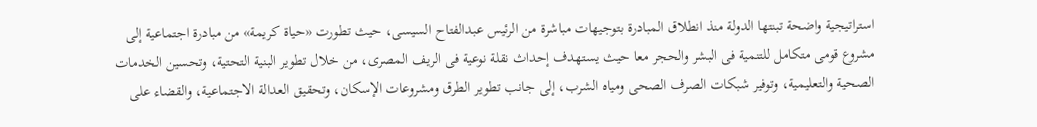استراتيجية واضحة تبنتها الدولة منذ انطلاق المبادرة بتوجيهات مباشرة من الرئيس عبدالفتاح السيسى، حيث تطورت «حياة كريمة» من مبادرة اجتماعية إلى مشروع قومى متكامل للتنمية فى البشر والحجر معا حيث يستهدف إحداث نقلة نوعية فى الريف المصرى، من خلال تطوير البنية التحتية، وتحسين الخدمات الصحية والتعليمية، وتوفير شبكات الصرف الصحى ومياه الشرب، إلى جانب تطوير الطرق ومشروعات الإسكان، وتحقيق العدالة الاجتماعية، والقضاء على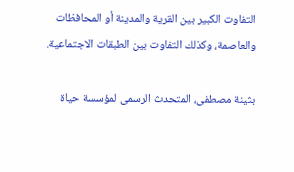التفاوت الكبير بين القرية والمدينة أو المحافظات والعاصمة، وكذلك التفاوت بين الطبقات الاجتماعية.

بثينة مصطفى، المتحدث الرسمى لمؤسسة حياة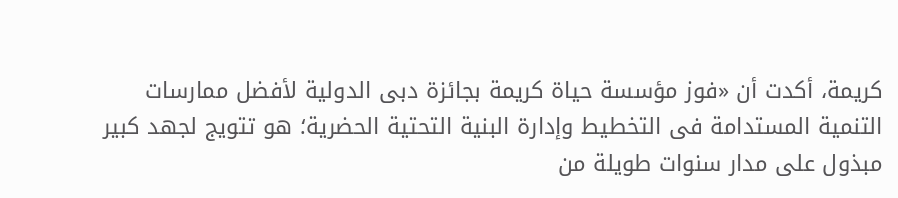كريمة، أكدت أن «فوز مؤسسة حياة كريمة بجائزة دبى الدولية لأفضل ممارسات التنمية المستدامة فى التخطيط وإدارة البنية التحتية الحضرية؛ هو تتويج لجهد كبير مبذول على مدار سنوات طويلة من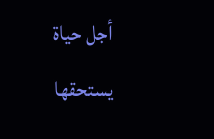أجل حياة يستحقها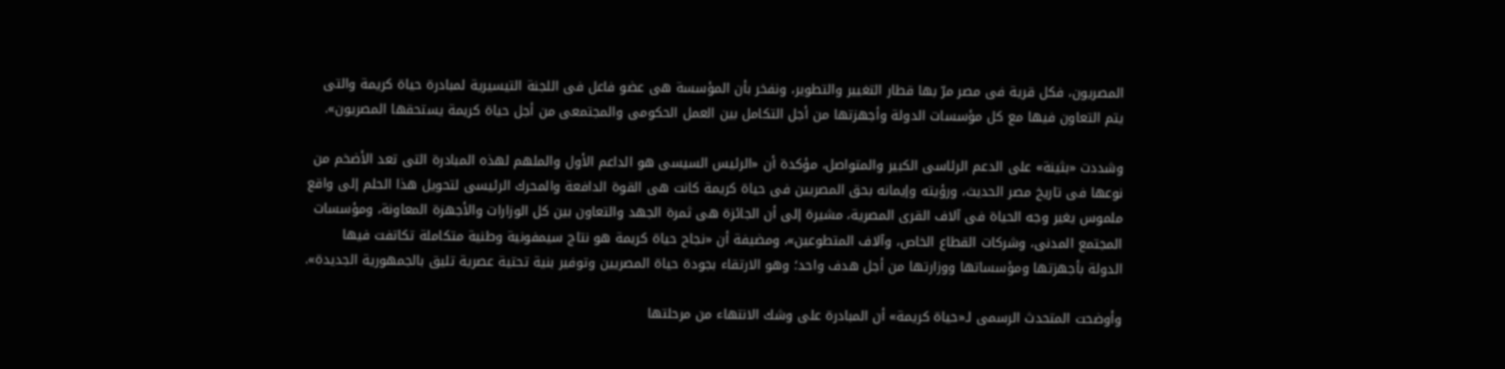المصريون، فكل قرية فى مصر مرّ بها قطار التغيير والتطوير، ونفخر بأن المؤسسة هى عضو فاعل فى اللجنة التيسيرية لمبادرة حياة كريمة والتى يتم التعاون فيها مع كل مؤسسات الدولة وأجهزتها من أجل التكامل بين العمل الحكومى والمجتمعى من أجل حياة كريمة يستحقها المصريون».

وشددت «بثينة» على الدعم الرئاسى الكبير والمتواصل، مؤكدة أن «الرئيس السيسى هو الداعم الأول والملهم لهذه المبادرة التى تعد الأضخم من نوعها فى تاريخ مصر الحديث، ورؤيته وإيمانه بحق المصريين فى حياة كريمة كانت هى القوة الدافعة والمحرك الرئيسى لتحويل هذا الحلم إلى واقع ملموس يغير وجه الحياة فى آلاف القرى المصرية، مشيرة إلى أن الجائزة هى ثمرة الجهد والتعاون بين كل الوزارات والأجهزة المعاونة، ومؤسسات المجتمع المدنى، وشركات القطاع الخاص، وآلاف المتطوعين»، ومضيفة أن «نجاح حياة كريمة هو نتاج سيمفونية وطنية متكاملة تكاتفت فيها الدولة بأجهزتها ومؤسساتها ووزارتها من أجل هدف واحد؛ وهو الارتقاء بجودة حياة المصريين وتوفير بنية تحتية عصرية تليق بالجمهورية الجديدة».

وأوضحت المتحدث الرسمى لـ«حياة كريمة» أن المبادرة على وشك الانتهاء من مرحلتها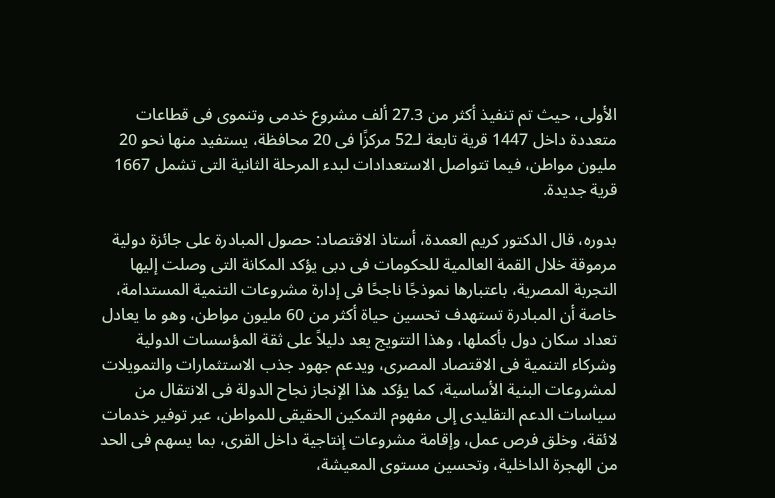الأولى، حيث تم تنفيذ أكثر من 27.3 ألف مشروع خدمى وتنموى فى قطاعات متعددة داخل 1447 قرية تابعة لـ52 مركزًا فى 20 محافظة، يستفيد منها نحو 20 مليون مواطن، فيما تتواصل الاستعدادات لبدء المرحلة الثانية التى تشمل 1667 قرية جديدة.

بدوره، قال الدكتور كريم العمدة، أستاذ الاقتصاد: حصول المبادرة على جائزة دولية مرموقة خلال القمة العالمية للحكومات فى دبى يؤكد المكانة التى وصلت إليها التجربة المصرية، باعتبارها نموذجًا ناجحًا فى إدارة مشروعات التنمية المستدامة، خاصة أن المبادرة تستهدف تحسين حياة أكثر من 60 مليون مواطن، وهو ما يعادل تعداد سكان دول بأكملها، وهذا التتويج يعد دليلاً على ثقة المؤسسات الدولية وشركاء التنمية فى الاقتصاد المصرى، ويدعم جهود جذب الاستثمارات والتمويلات لمشروعات البنية الأساسية، كما يؤكد هذا الإنجاز نجاح الدولة فى الانتقال من سياسات الدعم التقليدى إلى مفهوم التمكين الحقيقى للمواطن، عبر توفير خدمات لائقة، وخلق فرص عمل، وإقامة مشروعات إنتاجية داخل القرى، بما يسهم فى الحد من الهجرة الداخلية، وتحسين مستوى المعيشة،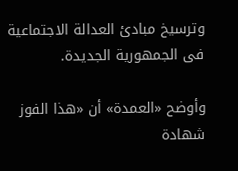وترسيخ مبادئ العدالة الاجتماعية فى الجمهورية الجديدة.

وأوضح «العمدة» أن «هذا الفوز شهادة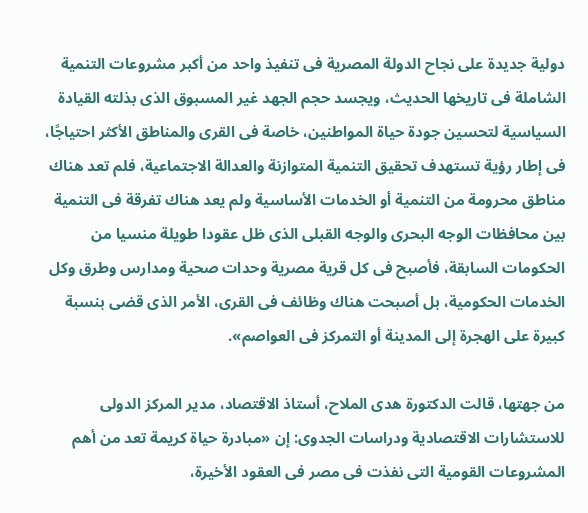دولية جديدة على نجاح الدولة المصرية فى تنفيذ واحد من أكبر مشروعات التنمية الشاملة فى تاريخها الحديث، ويجسد حجم الجهد غير المسبوق الذى بذلته القيادة السياسية لتحسين جودة حياة المواطنين، خاصة فى القرى والمناطق الأكثر احتياجًا، فى إطار رؤية تستهدف تحقيق التنمية المتوازنة والعدالة الاجتماعية، فلم تعد هناك مناطق محرومة من التنمية أو الخدمات الأساسية ولم يعد هناك تفرقة فى التنمية بين محافظات الوجه البحرى والوجه القبلى الذى ظل عقودا طويلة منسيا من الحكومات السابقة، فأصبح فى كل قرية مصرية وحدات صحية ومدارس وطرق وكل الخدمات الحكومية، بل أصبحت هناك وظائف فى القرى، الأمر الذى قضى بنسبة كبيرة على الهجرة إلى المدينة أو التمركز فى العواصم».

من جهتها، قالت الدكتورة هدى الملاح، أستاذ الاقتصاد، مدير المركز الدولى للاستشارات الاقتصادية ودراسات الجدوى: إن «مبادرة حياة كريمة تعد من أهم المشروعات القومية التى نفذت فى مصر فى العقود الأخيرة،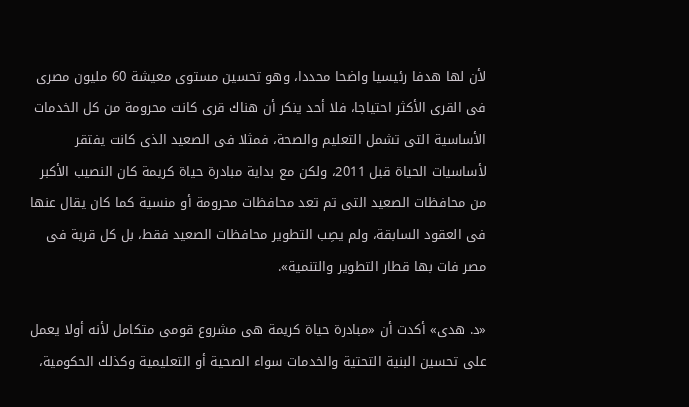لأن لها هدفا رئيسيا واضحا محددا، وهو تحسين مستوى معيشة 60 مليون مصرى فى القرى الأكثر احتياجا، فلا أحد ينكر أن هناك قرى كانت محرومة من كل الخدمات الأساسية التى تشمل التعليم والصحة، فمثلا فى الصعيد الذى كانت يفتقر لأساسيات الحياة قبل 2011، ولكن مع بداية مبادرة حياة كريمة كان النصيب الأكبر من محافظات الصعيد التى تم تعد محافظات محرومة أو منسية كما كان يقال عنها فى العقود السابقة، ولم يصِب التطوير محافظات الصعيد فقط، بل كل قرية فى مصر فات بها قطار التطوير والتنمية».

«د. هدى» أكدت أن «مبادرة حياة كريمة هى مشروع قومى متكامل لأنه أولا يعمل على تحسين البنية التحتية والخدمات سواء الصحية أو التعليمية وكذلك الحكومية،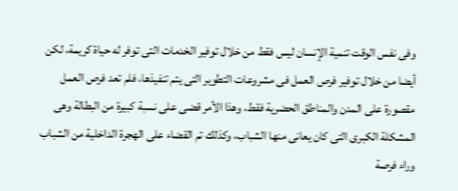وفى نفس الوقت تنمية الإنسان ليس فقط من خلال توفير الخدمات التى توفر له حياة كريمة، لكن أيضا من خلال توفير فرص العمل فى مشروعات التطوير التى يتم تنفيذها، فلم تعد فرص العمل مقصورة على المدن والمناطق الحضرية فقط، وهذا الأمر قضى على نسبة كبيرة من البطالة وهى المشكلة الكبرى التى كان يعانى منها الشباب، وكذلك تم القضاء على الهجرة الداخلية من الشباب وراء فرصة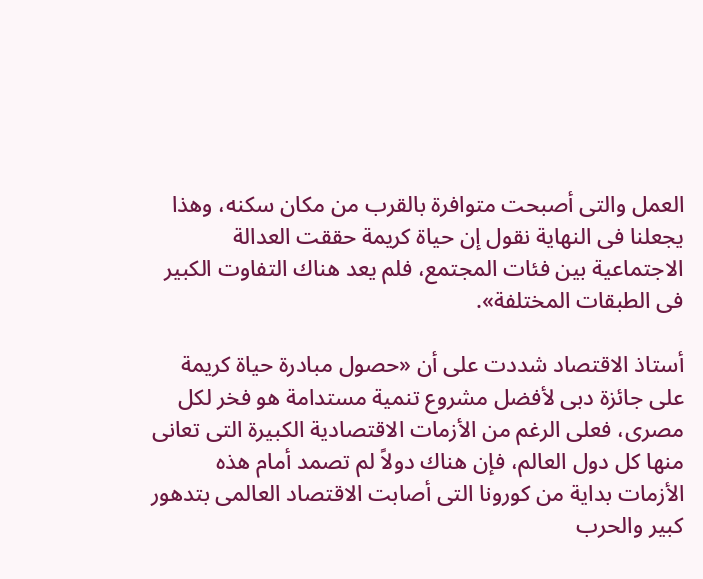العمل والتى أصبحت متوافرة بالقرب من مكان سكنه، وهذا يجعلنا فى النهاية نقول إن حياة كريمة حققت العدالة الاجتماعية بين فئات المجتمع، فلم يعد هناك التفاوت الكبير فى الطبقات المختلفة».

أستاذ الاقتصاد شددت على أن «حصول مبادرة حياة كريمة على جائزة دبى لأفضل مشروع تنمية مستدامة هو فخر لكل مصرى، فعلى الرغم من الأزمات الاقتصادية الكبيرة التى تعانى منها كل دول العالم، فإن هناك دولاً لم تصمد أمام هذه الأزمات بداية من كورونا التى أصابت الاقتصاد العالمى بتدهور كبير والحرب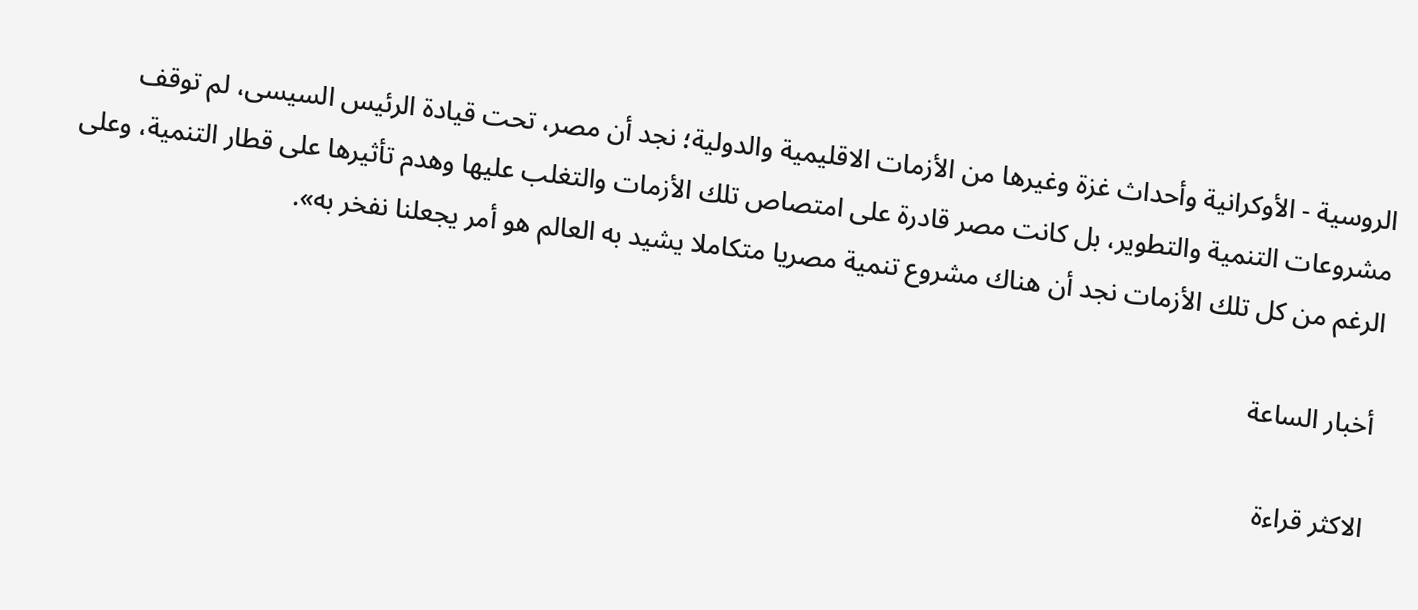الروسية - الأوكرانية وأحداث غزة وغيرها من الأزمات الاقليمية والدولية؛ نجد أن مصر، تحت قيادة الرئيس السيسى، لم توقف مشروعات التنمية والتطوير، بل كانت مصر قادرة على امتصاص تلك الأزمات والتغلب عليها وهدم تأثيرها على قطار التنمية، وعلى الرغم من كل تلك الأزمات نجد أن هناك مشروع تنمية مصريا متكاملا يشيد به العالم هو أمر يجعلنا نفخر به».

أخبار الساعة

الاكثر قراءة